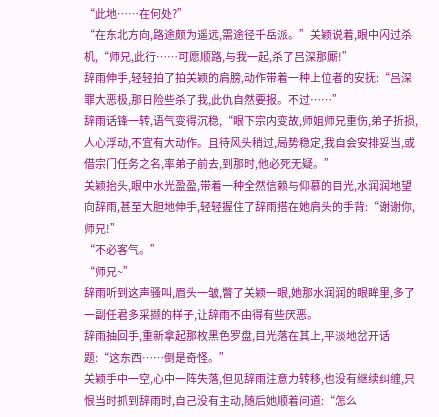“此地……在何处?”
“在东北方向,路途颇为遥远,需途径千岳派。”关颖说着,眼中闪过杀机,“师兄,此行……可愿顺路,与我一起,杀了吕深那厮!”
辞雨伸手,轻轻拍了拍关颖的肩膀,动作带着一种上位者的安抚:“吕深罪大恶极,那日险些杀了我,此仇自然要报。不过……”
辞雨话锋一转,语气变得沉稳,“眼下宗内变故,师姐师兄重伤,弟子折损,人心浮动,不宜有大动作。且待风头稍过,局势稳定,我自会安排妥当,或借宗门任务之名,率弟子前去,到那时,他必死无疑。”
关颖抬头,眼中水光盈盈,带着一种全然信赖与仰慕的目光,水润润地望向辞雨,甚至大胆地伸手,轻轻握住了辞雨搭在她肩头的手背:“谢谢你,师兄!”
“不必客气。”
“师兄~”
辞雨听到这声骚叫,眉头一皱,瞥了关颖一眼,她那水润润的眼眸里,多了一副任君多采撷的样子,让辞雨不由得有些厌恶。
辞雨抽回手,重新拿起那枚黑色罗盘,目光落在其上,平淡地岔开话题:“这东西……倒是奇怪。”
关颖手中一空,心中一阵失落,但见辞雨注意力转移,也没有继续纠缠,只恨当时抓到辞雨时,自己没有主动,随后她顺着问道:“怎么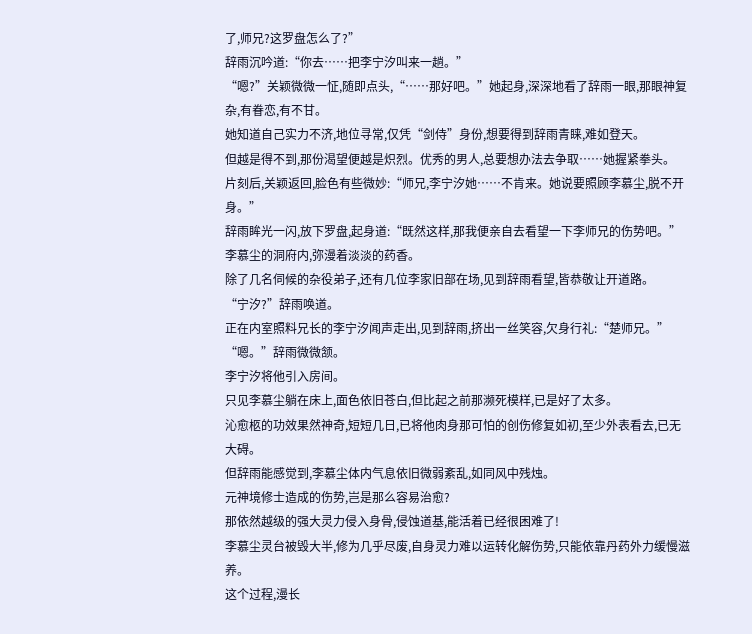了,师兄?这罗盘怎么了?”
辞雨沉吟道:“你去……把李宁汐叫来一趟。”
“嗯?”关颖微微一怔,随即点头,“……那好吧。”她起身,深深地看了辞雨一眼,那眼神复杂,有眷恋,有不甘。
她知道自己实力不济,地位寻常,仅凭“剑侍”身份,想要得到辞雨青睐,难如登天。
但越是得不到,那份渴望便越是炽烈。优秀的男人,总要想办法去争取……她握紧拳头。
片刻后,关颖返回,脸色有些微妙:“师兄,李宁汐她……不肯来。她说要照顾李慕尘,脱不开身。”
辞雨眸光一闪,放下罗盘,起身道:“既然这样,那我便亲自去看望一下李师兄的伤势吧。”
李慕尘的洞府内,弥漫着淡淡的药香。
除了几名伺候的杂役弟子,还有几位李家旧部在场,见到辞雨看望,皆恭敬让开道路。
“宁汐?”辞雨唤道。
正在内室照料兄长的李宁汐闻声走出,见到辞雨,挤出一丝笑容,欠身行礼:“楚师兄。”
“嗯。”辞雨微微颔。
李宁汐将他引入房间。
只见李慕尘躺在床上,面色依旧苍白,但比起之前那濒死模样,已是好了太多。
沁愈柩的功效果然神奇,短短几日,已将他肉身那可怕的创伤修复如初,至少外表看去,已无大碍。
但辞雨能感觉到,李慕尘体内气息依旧微弱紊乱,如同风中残烛。
元神境修士造成的伤势,岂是那么容易治愈?
那依然越级的强大灵力侵入身骨,侵蚀道基,能活着已经很困难了!
李慕尘灵台被毁大半,修为几乎尽废,自身灵力难以运转化解伤势,只能依靠丹药外力缓慢滋养。
这个过程,漫长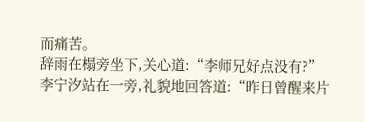而痛苦。
辞雨在榻旁坐下,关心道:“李师兄好点没有?”
李宁汐站在一旁,礼貌地回答道:“昨日曾醒来片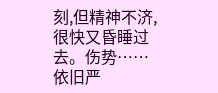刻,但精神不济,很快又昏睡过去。伤势……依旧严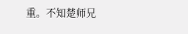重。不知楚师兄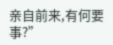亲自前来,有何要事?”